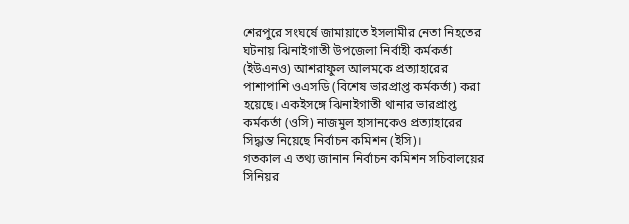শেরপুরে সংঘর্ষে জামায়াতে ইসলামীর নেতা নিহতের ঘটনায় ঝিনাইগাতী উপজেলা নির্বাহী কর্মকর্তা (ইউএনও) আশরাফুল আলমকে প্রত্যাহারের পাশাপাশি ওএসডি (বিশেষ ভারপ্রাপ্ত কর্মকর্তা) করা হয়েছে। একইসঙ্গে ঝিনাইগাতী থানার ভারপ্রাপ্ত কর্মকর্তা (ওসি) নাজমুল হাসানকেও প্রত্যাহারের সিদ্ধান্ত নিয়েছে নির্বাচন কমিশন (ইসি)।
গতকাল এ তথ্য জানান নির্বাচন কমিশন সচিবালয়ের সিনিয়র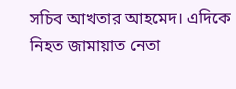সচিব আখতার আহমেদ। এদিকে নিহত জামায়াত নেতা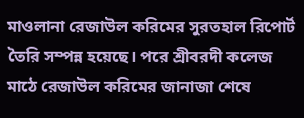মাওলানা রেজাউল করিমের সুরতহাল রিপোর্ট তৈরি সম্পন্ন হয়েছে। পরে শ্রীবরদী কলেজ মাঠে রেজাউল করিমের জানাজা শেষে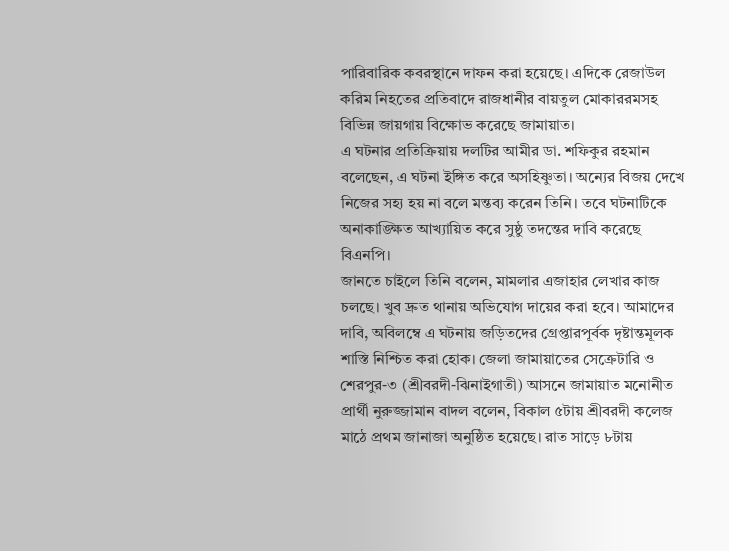পারিবারিক কবরস্থানে দাফন করা হয়েছে। এদিকে রেজাউল করিম নিহতের প্রতিবাদে রাজধানীর বায়তুল মোকাররমসহ বিভিন্ন জায়গায় বিক্ষোভ করেছে জামায়াত।
এ ঘটনার প্রতিক্রিয়ায় দলটির আমীর ডা. শফিকুর রহমান বলেছেন, এ ঘটনা ইঙ্গিত করে অসহিষ্ণুতা। অন্যের বিজয় দেখে নিজের সহ্য হয় না বলে মন্তব্য করেন তিনি। তবে ঘটনাটিকে অনাকাঙ্ক্ষিত আখ্যায়িত করে সুষ্ঠু তদন্তের দাবি করেছে বিএনপি।
জানতে চাইলে তিনি বলেন, মামলার এজাহার লেখার কাজ চলছে। খুব দ্রুত থানায় অভিযোগ দায়ের করা হবে। আমাদের দাবি, অবিলম্বে এ ঘটনায় জড়িতদের গ্রেপ্তারপূর্বক দৃষ্টান্তমূলক শাস্তি নিশ্চিত করা হোক। জেলা জামায়াতের সেক্রেটারি ও শেরপুর-৩ (শ্রীবরদী-ঝিনাইগাতী) আসনে জামায়াত মনোনীত প্রার্থী নুরুজ্জামান বাদল বলেন, বিকাল ৫টায় শ্রীবরদী কলেজ মাঠে প্রথম জানাজা অনুষ্ঠিত হয়েছে। রাত সাড়ে ৮টায়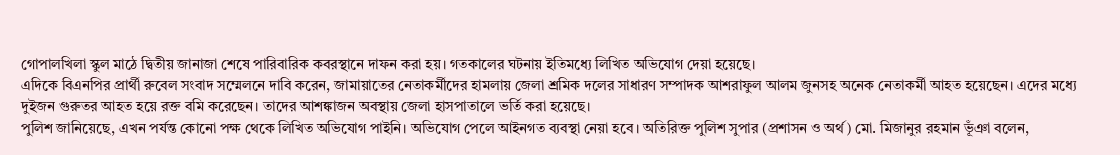গোপালখিলা স্কুল মাঠে দ্বিতীয় জানাজা শেষে পারিবারিক কবরস্থানে দাফন করা হয়। গতকালের ঘটনায় ইতিমধ্যে লিখিত অভিযোগ দেয়া হয়েছে।
এদিকে বিএনপির প্রার্থী রুবেল সংবাদ সম্মেলনে দাবি করেন, জামায়াতের নেতাকর্মীদের হামলায় জেলা শ্রমিক দলের সাধারণ সম্পাদক আশরাফুল আলম জুনসহ অনেক নেতাকর্মী আহত হয়েছেন। এদের মধ্যে দুইজন গুরুতর আহত হয়ে রক্ত বমি করেছেন। তাদের আশঙ্কাজন অবস্থায় জেলা হাসপাতালে ভর্তি করা হয়েছে।
পুলিশ জানিয়েছে, এখন পর্যন্ত কোনো পক্ষ থেকে লিখিত অভিযোগ পাইনি। অভিযোগ পেলে আইনগত ব্যবস্থা নেয়া হবে। অতিরিক্ত পুলিশ সুপার (প্রশাসন ও অর্থ) মো. মিজানুর রহমান ভূঁঞা বলেন,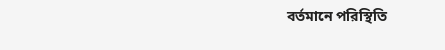বর্তমানে পরিস্থিতি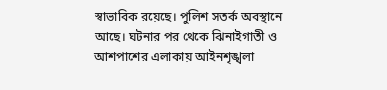স্বাভাবিক রয়েছে। পুলিশ সতর্ক অবস্থানে আছে। ঘটনার পর থেকে ঝিনাইগাতী ও আশপাশের এলাকায় আইনশৃঙ্খলা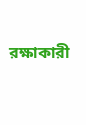রক্ষাকারী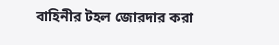বাহিনীর টহল জোরদার করা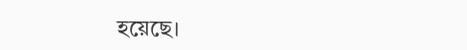হয়েছে।